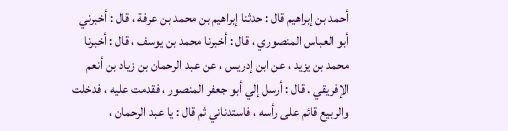أحمد بن إبراهيم قال : حدثنا إبراهيم بن محمد بن عرفة ، قال : أخبرني
أبو العباس المنصوري ، قال : أخبرنا محمد بن يوسف ، قال : أخبرنا
محمد بن يزيد ، عن ابن إدريس ، عن عبد الرحمان بن زياد بن أنعم
الإفريقي . قال : أرسل إلي أبو جعفر المنصور ، فقدمت عليه ، فدخلت
والربيع قائم على رأسه ، فاستدناني ثم قال : يا عبد الرحمان ،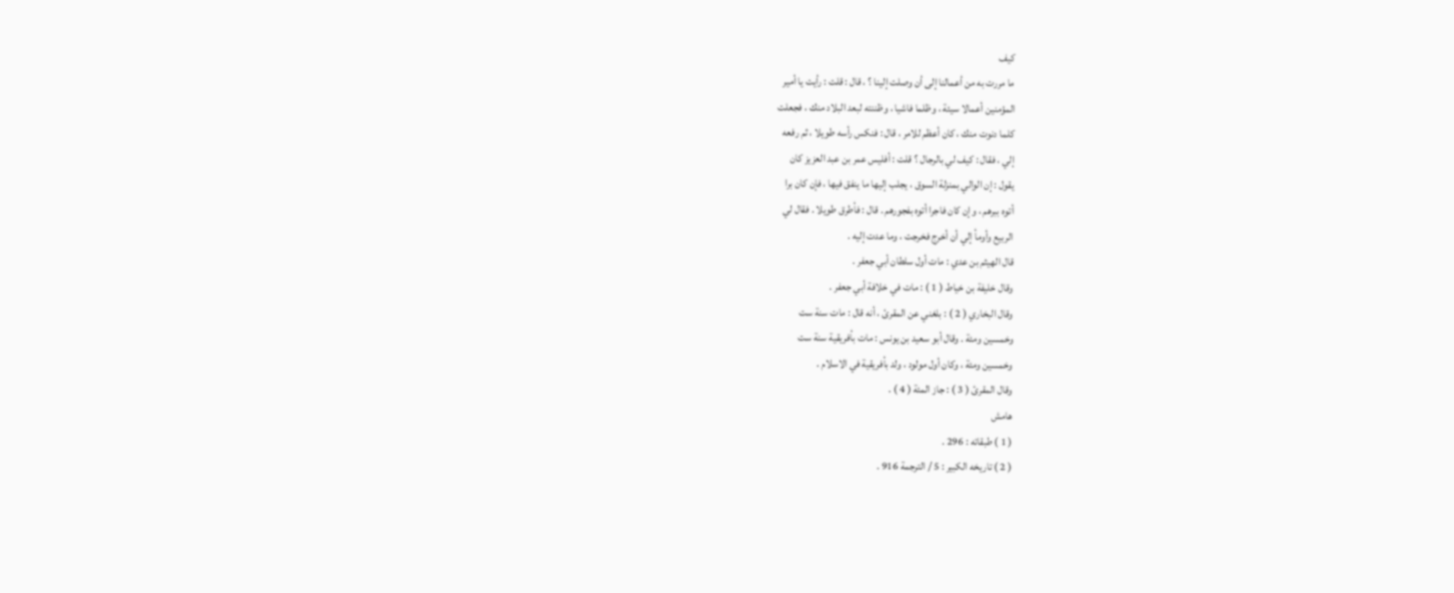كيف
ما مررت به من أعمالنا إلى أن وصلت إلينا ؟ ، قال : قلت : رأيت يا أمير
المؤمنين أعمالا سيئة ، وظلما فاشيا ، وظننته لبعد البلاد منك ، فجعلت
كلما دنوت منك ، كان أعظم للامر ، قال : فنكس رأسه طويلا ، ثم رفعه
إلي ، فقال : كيف لي بالرجال ؟ قلت : أفليس عمر بن عبد العزيز كان
يقول : إن الوالي بمنزلة السوق ، يجلب إليها ما ينفق فيها ، فإن كان برا
أتوه ببرهم ، وإن كان فاجرا أتوه بفجورهم . قال : فأطرق طويلا . فقال لي
الربيع وأومأ إلي أن أخرج فخرجت ، وما عدت إليه .
قال الهيثم بن عدي : مات أول سلطان أبي جعفر .
وقال خليفة بن خياط ( 1 ) : مات في خلافة أبي جعفر .
وقال البخاري ( 2 ) : بلغني عن المقرئ ، أنه قال : مات سنة ست
وخمسين ومئة . وقال أبو سعيد بن يونس : مات بأفريقية سنة ست
وخمسين ومئة ، وكان أول مولود ، ولد بأفريقية في الاسلام .
وقال المقرئ ( 3 ) : جاز المئة ( 4 ) .
هامش
( 1 ) طبقاته : 296 .
( 2 ) تاريخه الكبير : 5 / الترجمة 916 .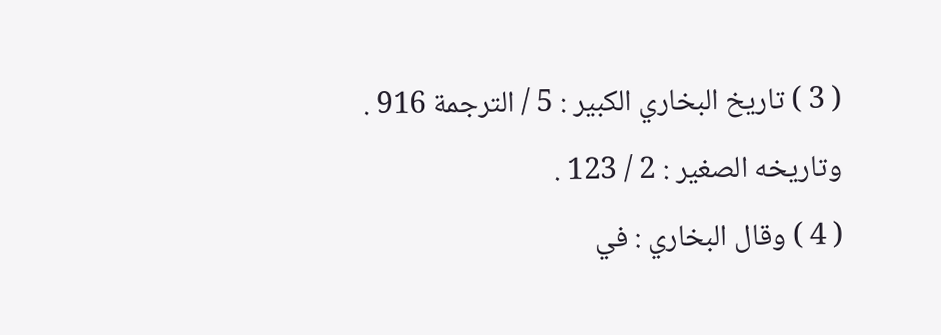( 3 ) تاريخ البخاري الكبير : 5 / الترجمة 916 . وتاريخه الصغير : 2 / 123 .
( 4 ) وقال البخاري : في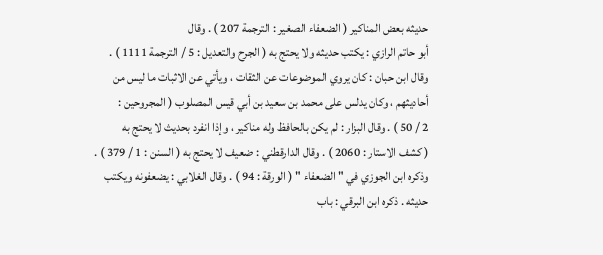حديثه بعض المناكير ( الضعفاء الصغير : الترجمة 207 ) . وقال
أبو حاتم الرازي : يكتب حديثه ولا يحتج به ( الجرح والتعديل : 5 / الترجمة 1111 ) .
وقال ابن حبان : كان يروي الموضوعات عن الثقات ، ويأتي عن الاثبات ما ليس من
أحاديثهم ، وكان يدلس على محمد بن سعيد بن أبي قيس المصلوب ( المجروحين :
2 / 50 ) . وقال البزار : لم يكن بالحافظ وله مناكير ، وإذا انفرد بحديث لا يحتج به
( كشف الاستار : 2060 ) . وقال الدارقطني : ضعيف لا يحتج به ( السنن : 1 / 379 ) .
وذكره ابن الجوزي في " الضعفاء " ( الورقة : 94 ) . وقال الغلابي : يضعفونه ويكتب
حديثه . ذكره ابن البرقي : باب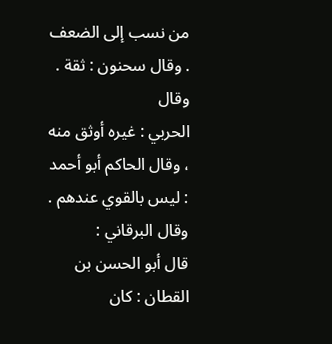من نسب إلى الضعف . وقال سحنون : ثقة . وقال
الحربي : غيره أوثق منه ، وقال الحاكم أبو أحمد : ليس بالقوي عندهم . وقال البرقاني :
قال أبو الحسن بن القطان : كان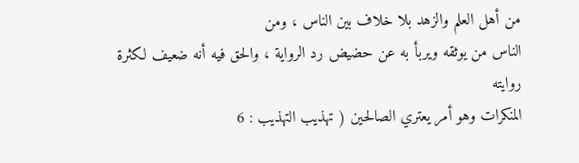من أهل العلم والزهد بلا خلاف بين الناس ، ومن
الناس من يوثقه ويربأ به عن حضيض رد الرواية ، والحق فيه أنه ضعيف لكثرة روايته
المنكرات وهو أمر يعتري الصالحين ( تهذيب التهذيب : 6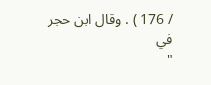/ 176 ) . وقال ابن حجر في
"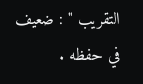التقريب " : ضعيف في حفظه .